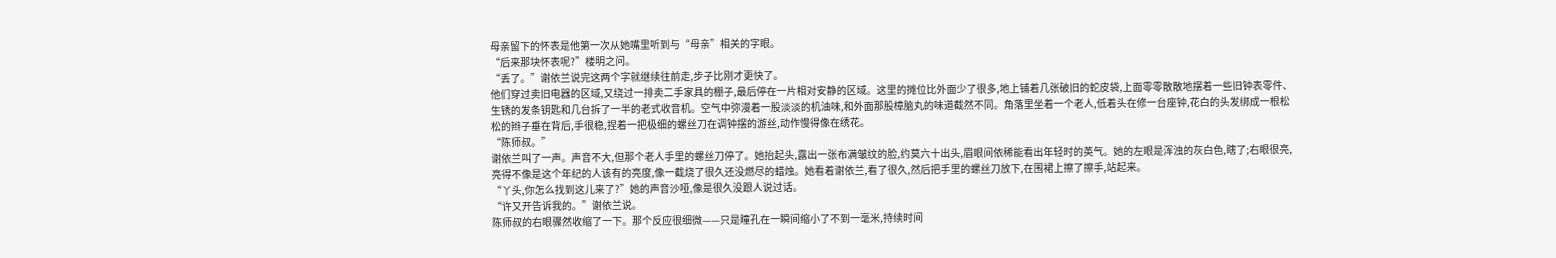母亲留下的怀表是他第一次从她嘴里听到与“母亲”相关的字眼。
“后来那块怀表呢?”楼明之问。
“丢了。”谢依兰说完这两个字就继续往前走,步子比刚才更快了。
他们穿过卖旧电器的区域,又绕过一排卖二手家具的棚子,最后停在一片相对安静的区域。这里的摊位比外面少了很多,地上铺着几张破旧的蛇皮袋,上面零零散散地摆着一些旧钟表零件、生锈的发条钥匙和几台拆了一半的老式收音机。空气中弥漫着一股淡淡的机油味,和外面那股樟脑丸的味道截然不同。角落里坐着一个老人,低着头在修一台座钟,花白的头发绑成一根松松的辫子垂在背后,手很稳,捏着一把极细的螺丝刀在调钟摆的游丝,动作慢得像在绣花。
“陈师叔。”
谢依兰叫了一声。声音不大,但那个老人手里的螺丝刀停了。她抬起头,露出一张布满皱纹的脸,约莫六十出头,眉眼间依稀能看出年轻时的英气。她的左眼是浑浊的灰白色,瞎了;右眼很亮,亮得不像是这个年纪的人该有的亮度,像一截烧了很久还没燃尽的蜡烛。她看着谢依兰,看了很久,然后把手里的螺丝刀放下,在围裙上擦了擦手,站起来。
“丫头,你怎么找到这儿来了?”她的声音沙哑,像是很久没跟人说过话。
“许又开告诉我的。”谢依兰说。
陈师叔的右眼骤然收缩了一下。那个反应很细微——只是瞳孔在一瞬间缩小了不到一毫米,持续时间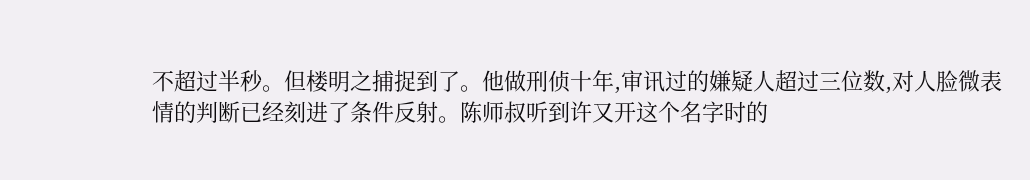不超过半秒。但楼明之捕捉到了。他做刑侦十年,审讯过的嫌疑人超过三位数,对人脸微表情的判断已经刻进了条件反射。陈师叔听到许又开这个名字时的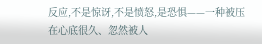反应,不是惊讶,不是愤怒,是恐惧——一种被压在心底很久、忽然被人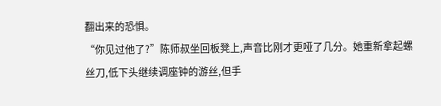翻出来的恐惧。
“你见过他了?”陈师叔坐回板凳上,声音比刚才更哑了几分。她重新拿起螺丝刀,低下头继续调座钟的游丝,但手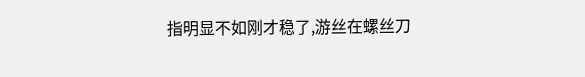指明显不如刚才稳了,游丝在螺丝刀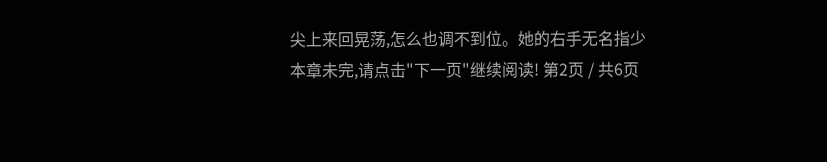尖上来回晃荡,怎么也调不到位。她的右手无名指少
本章未完,请点击"下一页"继续阅读! 第2页 / 共6页